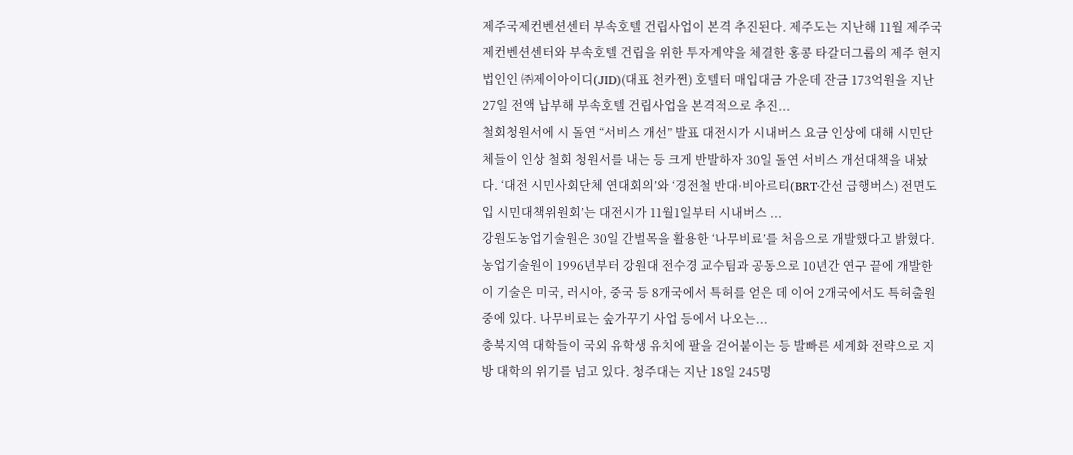제주국제컨벤션센터 부속호텔 건립사업이 본격 추진된다. 제주도는 지난해 11월 제주국제컨벤션센터와 부속호텔 건립을 위한 투자계약을 체결한 홍콩 타갈더그룹의 제주 현지법인인 ㈜제이아이디(JID)(대표 천카쩐) 호텔터 매입대금 가운데 잔금 173억원을 지난 27일 전액 납부해 부속호텔 건립사업을 본격적으로 추진...
철회청원서에 시 돌연 “서비스 개선” 발표 대전시가 시내버스 요금 인상에 대해 시민단체들이 인상 철회 청원서를 내는 등 크게 반발하자 30일 돌연 서비스 개선대책을 내놨다. ‘대전 시민사회단체 연대회의’와 ‘경전철 반대·비아르티(BRT·간선 급행버스) 전면도입 시민대책위원회’는 대전시가 11월1일부터 시내버스 ...
강원도농업기술원은 30일 간벌목을 활용한 ‘나무비료’를 처음으로 개발했다고 밝혔다. 농업기술원이 1996년부터 강원대 전수경 교수팀과 공동으로 10년간 연구 끝에 개발한 이 기술은 미국, 러시아, 중국 등 8개국에서 특허를 얻은 데 이어 2개국에서도 특허출원 중에 있다. 나무비료는 숲가꾸기 사업 등에서 나오는...
충북지역 대학들이 국외 유학생 유치에 팔을 걷어붙이는 등 발빠른 세계화 전략으로 지방 대학의 위기를 넘고 있다. 청주대는 지난 18일 245명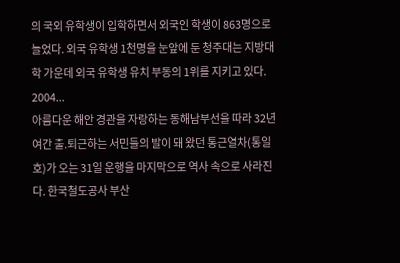의 국외 유학생이 입학하면서 외국인 학생이 863명으로 늘었다. 외국 유학생 1천명을 눈앞에 둔 청주대는 지방대학 가운데 외국 유학생 유치 부동의 1위를 지키고 있다. 2004...
아름다운 해안 경관을 자랑하는 동해남부선을 따라 32년여간 출.퇴근하는 서민들의 발이 돼 왔던 통근열차(통일호)가 오는 31일 운행을 마지막으로 역사 속으로 사라진다. 한국철도공사 부산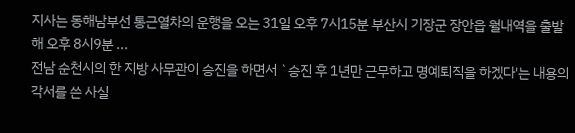지사는 동해남부선 통근열차의 운행을 오는 31일 오후 7시15분 부산시 기장군 장안읍 월내역을 출발해 오후 8시9분 ...
전남 순천시의 한 지방 사무관이 승진을 하면서 `승진 후 1년만 근무하고 명예퇴직을 하겠다'는 내용의 각서를 쓴 사실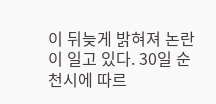이 뒤늦게 밝혀져 논란이 일고 있다. 30일 순천시에 따르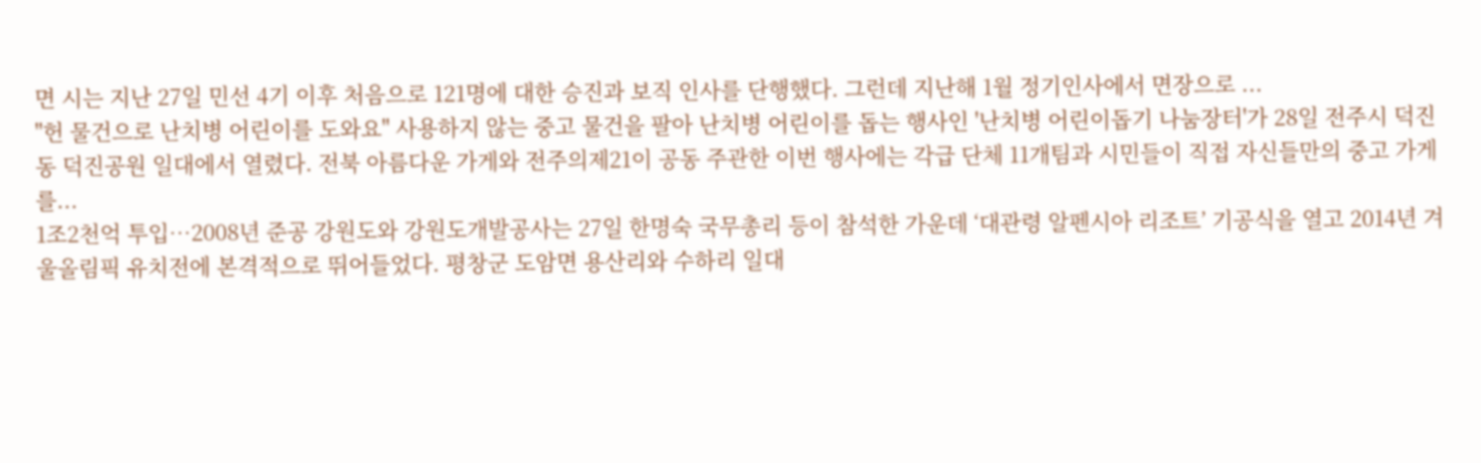면 시는 지난 27일 민선 4기 이후 처음으로 121명에 대한 승진과 보직 인사를 단행했다. 그런데 지난해 1월 정기인사에서 면장으로 ...
"헌 물건으로 난치병 어린이를 도와요" 사용하지 않는 중고 물건을 팔아 난치병 어린이를 돕는 행사인 '난치병 어린이돕기 나눔장터'가 28일 전주시 덕진동 덕진공원 일대에서 열렸다. 전북 아름다운 가게와 전주의제21이 공동 주관한 이번 행사에는 각급 단체 11개팀과 시민들이 직접 자신들만의 중고 가게를...
1조2천억 투입…2008년 준공 강원도와 강원도개발공사는 27일 한명숙 국무총리 등이 참석한 가운데 ‘대관령 알펜시아 리조트’ 기공식을 열고 2014년 겨울올림픽 유치전에 본격적으로 뛰어들었다. 평창군 도암면 용산리와 수하리 일대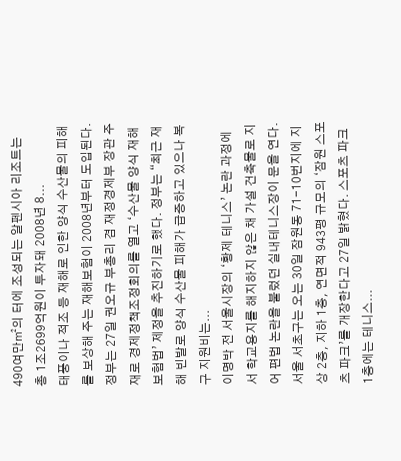490여만㎡의 터에 조성되는 알펜시아 리조트는 총 1조2699억원이 투자돼 2008년 8...
태풍이나 적조 등 재해로 인한 양식 수산물의 피해를 보상해 주는 재해보험이 2008년부터 도입된다. 정부는 27일 권오규 부총리 겸 재정경제부 장관 주재로 경제정책조정회의를 열고 ‘수산물 양식 재해 보험법’ 제정을 추진하기로 했다. 정부는 “최근 재해 빈발로 양식 수산물 피해가 급증하고 있으나 복구 지원비는...
이명박 전 서울시장의 ‘황제 테니스’ 논란 과정에서 학교용지를 해지하지 않은 채 가설 건축물로 지어 편법 논란을 불렀던 실내테니스장이 문을 연다. 서울 서초구는 오는 30일 잠원동 71-10번지에 지상 2층, 지하 1층, 연면적 943평 규모의 ‘잠원 스포츠 파크’를 개장한다고 27일 밝혔다. 스포츠 파크 1층에는 테니스...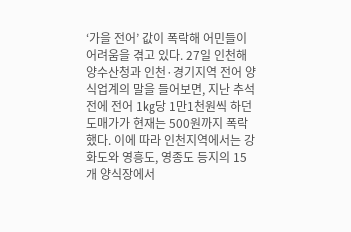‘가을 전어’ 값이 폭락해 어민들이 어려움을 겪고 있다. 27일 인천해양수산청과 인천·경기지역 전어 양식업계의 말을 들어보면, 지난 추석 전에 전어 1㎏당 1만1천원씩 하던 도매가가 현재는 500원까지 폭락했다. 이에 따라 인천지역에서는 강화도와 영흥도, 영종도 등지의 15개 양식장에서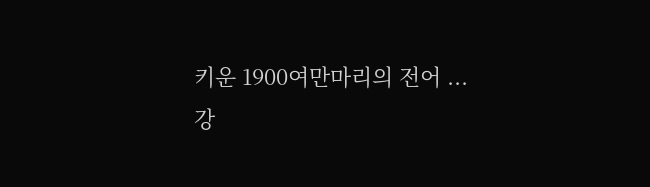키운 1900여만마리의 전어 ...
강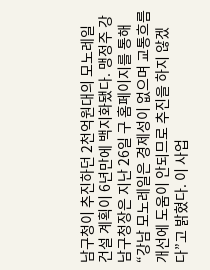남구청이 추진하던 2천억원대의 모노레일 건설 계획이 6년만에 백지화됐다. 맹정주 강남구청장은 지난 26일 구 홈페이지를 통해 “강남 모노레일은 경제성이 없으며 교통흐름 개선에 도움이 안되므로 추진을 하지 않겠다”고 밝혔다. 이 사업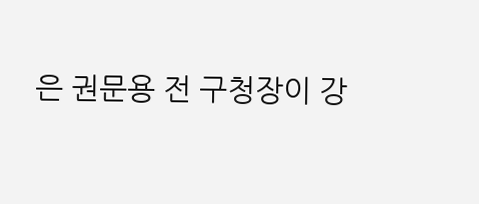은 권문용 전 구청장이 강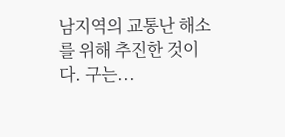남지역의 교통난 해소를 위해 추진한 것이다. 구는...